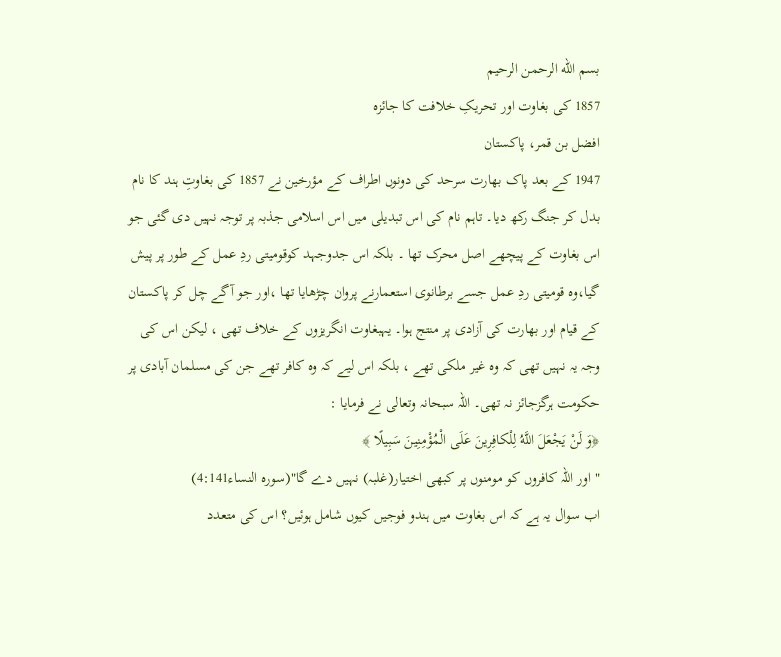بسم الله الرحمن الرحيم
1857 کی بغاوت اور تحریکِ خلافت کا جائزہ
افضل بن قمر، پاکستان
1947 کے بعد پاک بھارت سرحد کی دونوں اطراف کے مؤرخین نے 1857 کی بغاوتِ ہند کا نام بدل کر جنگ رکھ دیا۔ تاہم نام کی اس تبدیلی میں اس اسلامی جذبہ پر توجہ نہیں دی گئی جو اس بغاوت کے پیچھے اصل محرک تھا ۔ بلکہ اس جدوجہد کوقومیتی ردِ عمل کے طور پر پیش گیا،وہ قومیتی ردِ عمل جسے برطانوی استعمارنے پروان چڑھایا تھا ،اور جو آگے چل کر پاکستان کے قیام اور بھارت کی آزادی پر منتج ہوا۔ یہبغاوت انگریزوں کے خلاف تھی ، لیکن اس کی وجہ یہ نہیں تھی کہ وہ غیر ملکی تھے ، بلکہ اس لیے کہ وہ کافر تھے جن کی مسلمان آبادی پر حکومت ہرگزجائز نہ تھی۔ اللہ سبحانہ وتعالی نے فرمایا :
﴿وَ لَنْ يَجْعَلَ اللَّهُ لِلْكافِرِينَ عَلَى الْمُؤْمِنِينَ سَبِيلًا ﴾
" اور اللہ کافروں کو مومنوں پر کبھی اختیار(غلبہ) نہیں دے گا"(سورہ النساء4:141)
اب سوال یہ ہے کہ اس بغاوت میں ہندو فوجیں کیوں شامل ہوئیں؟ اس کی متعدد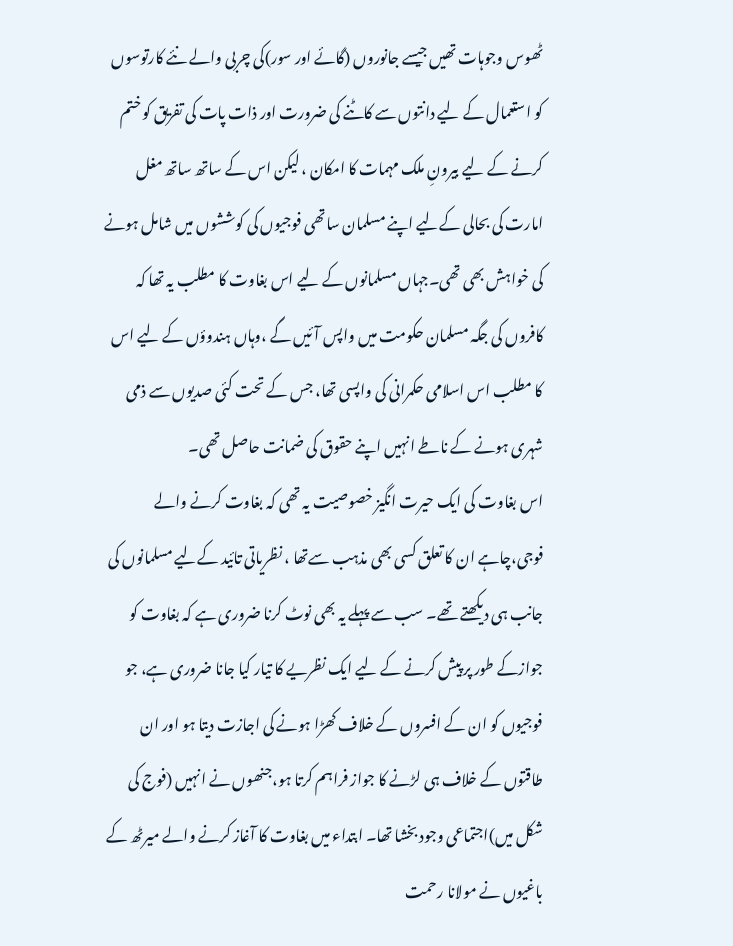ٹھوس وجوہات تھیں جیسے جانوروں (گائے اور سور)کی چربی والے نئے کارتوسوں کو استعمال کے لیے دانتوں سے کاٹنے کی ضرورت اور ذات پات کی تفریق کو ختم کرنے کے لیے بیرونِ ملک مہمات کا امکان ، لیکن اس کے ساتھ ساتھ مغل امارت کی بحالی کےلیے اپنے مسلمان ساتھی فوجیوں کی کوششوں میں شامل ہونے کی خواہش بھی تھی۔جہاں مسلمانوں کے لیے اس بغاوت کا مطلب یہ تھا کہ کافروں کی جگہ مسلمان حکومت میں واپس آئیں گے ،وہاں ہندوؤں کے لیے اس کا مطلب اس اسلامی حکمرانی کی واپسی تھا، جس کے تحت کئی صدیوں سے ذمی شہری ہونے کے ناطے انہیں اپنے حقوق کی ضمانت حاصل تھی۔
اس بغاوت کی ایک حیرت انگیز خصوصیت یہ تھی کہ بغاوت کرنے والے فوجی،چاہے ان کا تعلق کسی بھی مذہب سےتھا ، نظریاتی تائید کےلیے مسلمانوں کی جانب ہی دیکھتے تھے۔ سب سے پہلے یہ بھی نوٹ کرنا ضروری ہے کہ بغاوت کو جوازکے طور پر پیش کرنے کے لیے ایک نظریے کا تیار کیا جانا ضروری ہے، جو فوجیوں کو ان کے افسروں کے خلاف کھڑا ہونے کی اجازت دیتا ہو اور ان طاقتوں کے خلاف ہی لڑنے کا جواز فراہم کرتا ہو،جنھوں نے انہیں (فوج کی شکل میں)اجتماعی وجود بخشا تھا۔ ابتداء میں بغاوت کا آغاز کرنے والے میرٹھ کے باغیوں نے مولانا رحمت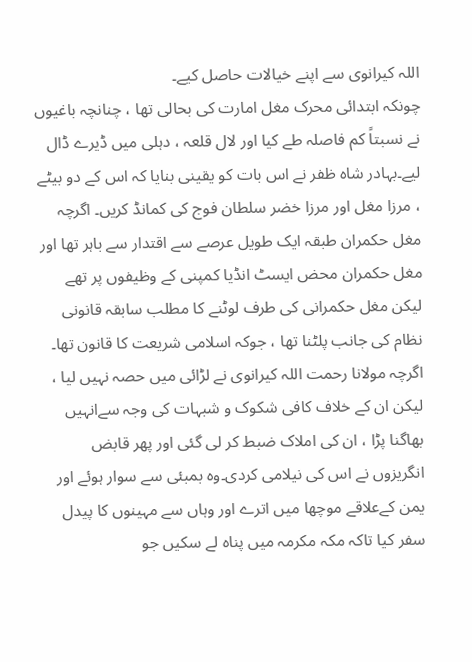اللہ کیرانوی سے اپنے خیالات حاصل کیے۔
چونکہ ابتدائی محرک مغل امارت کی بحالی تھا ، چنانچہ باغیوں نے نسبتاً کم فاصلہ طے کیا اور لال قلعہ ، دہلی میں ڈیرے ڈال لیے۔بہادر شاہ ظفر نے اس بات کو یقینی بنایا کہ اس کے دو بیٹے ، مرزا مغل اور مرزا خضر سلطان فوج کی کمانڈ کریں۔ اگرچہ مغل حکمران طبقہ ایک طویل عرصے سے اقتدار سے باہر تھا اور مغل حکمران محض ایسٹ انڈیا کمپنی کے وظیفوں پر تھے لیکن مغل حکمرانی کی طرف لوٹنے کا مطلب سابقہ قانونی نظام کی جانب پلٹنا تھا ، جوکہ اسلامی شریعت کا قانون تھا۔
اگرچہ مولانا رحمت اللہ کیرانوی نے لڑائی میں حصہ نہیں لیا ، لیکن ان کے خلاف کافی شکوک و شبہات کی وجہ سےانہیں بھاگنا پڑا ، ان کی املاک ضبط کر لی گئی اور پھر قابض انگریزوں نے اس کی نیلامی کردی۔وہ بمبئی سے سوار ہوئے اور یمن کےعلاقے موچھا میں اترے اور وہاں سے مہینوں کا پیدل سفر کیا تاکہ مکہ مکرمہ میں پناہ لے سکیں جو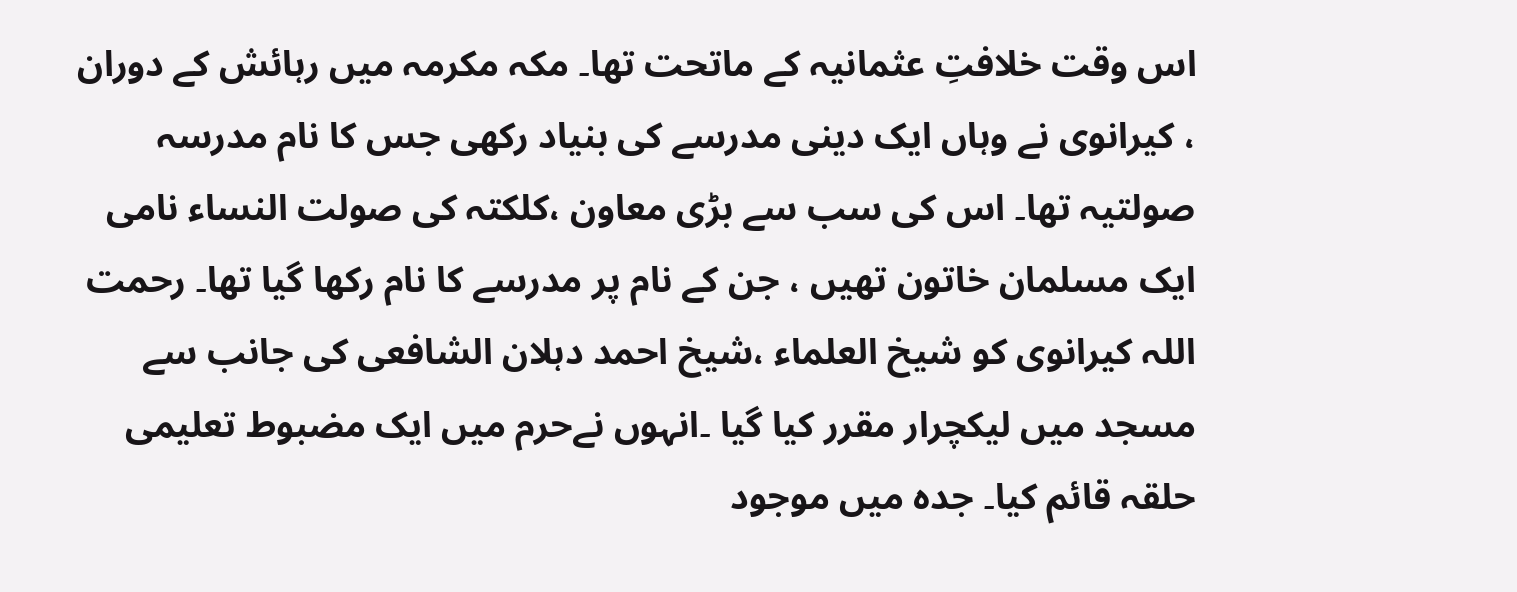اس وقت خلافتِ عثمانیہ کے ماتحت تھا۔ مکہ مکرمہ میں رہائش کے دوران ، کیرانوی نے وہاں ایک دینی مدرسے کی بنیاد رکھی جس کا نام مدرسہ صولتیہ تھا۔ اس کی سب سے بڑی معاون ،کلکتہ کی صولت النساء نامی ایک مسلمان خاتون تھیں ، جن کے نام پر مدرسے کا نام رکھا گیا تھا۔ رحمت اللہ کیرانوی کو شیخ العلماء ،شیخ احمد دہلان الشافعی کی جانب سے مسجد میں لیکچرار مقرر کیا گیا ۔انہوں نےحرم میں ایک مضبوط تعلیمی حلقہ قائم کیا۔ جدہ میں موجود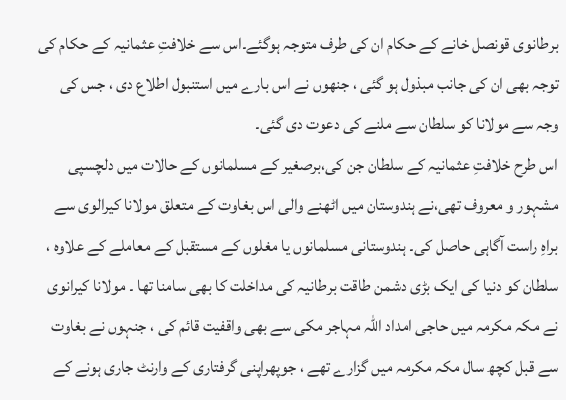برطانوی قونصل خانے کے حکام ان کی طرف متوجہ ہوگئے۔اس سے خلافتِ عثمانیہ کے حکام کی توجہ بھی ان کی جانب مبذول ہو گئی ، جنھوں نے اس بارے میں استنبول اطلاع دی ، جس کی وجہ سے مولانا کو سلطان سے ملنے کی دعوت دی گئی۔
اس طرح خلافتِ عثمانیہ کے سلطان جن کی،برصغیر کے مسلمانوں کے حالات میں دلچسپی مشہور و معروف تھی،نے ہندوستان میں اٹھنے والی اس بغاوت کے متعلق مولانا کیرالوی سے براہِ راست آگاہی حاصل کی۔ ہندوستانی مسلمانوں یا مغلوں کے مستقبل کے معاملے کے علاوہ ، سلطان کو دنیا کی ایک بڑی دشمن طاقت برطانیہ کی مداخلت کا بھی سامنا تھا ۔ مولانا کیرانوی نے مکہ مکرمہ میں حاجی امداد اللہ مہاجر مکی سے بھی واقفیت قائم کی ، جنہوں نے بغاوت سے قبل کچھ سال مکہ مکرمہ میں گزارے تھے ، جوپھراپنی گرفتاری کے وارنٹ جاری ہونے کے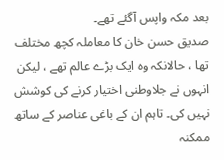بعد مکہ واپس آگئے تھے۔
صدیق حسن خان کا معاملہ کچھ مختلف تھا ، حالانکہ وہ ایک بڑے عالم تھے ، لیکن انہوں نے جلاوطنی اختیار کرنے کی کوشش نہیں کی۔ تاہم ان کے باغی عناصر کے ساتھ ممکنہ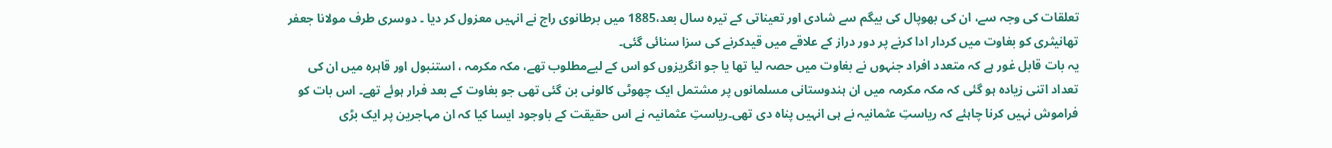تعلقات کی وجہ سے، ان کی بھوپال کی بیگم سے شادی اور تعیناتی کے تیرہ سال بعد،1885 میں برطانوی راج نے انہیں معزول کر دیا ۔ دوسری طرف مولانا جعفر تھانیثری کو بغاوت میں کردار ادا کرنے پر دور دراز کے علاقے میں قیدکرنے کی سزا سنائی گئی۔
یہ بات قابل غور ہے کہ متعدد افراد جنہوں نے بغاوت میں حصہ لیا تھا یا جو انگریزوں کو اس کے لیےمطلوب تھے، مکہ مکرمہ ، استنبول اور قاہرہ میں ان کی تعداد اتنی زیادہ ہو گئی کہ مکہ مکرمہ میں ان ہندوستانی مسلمانوں پر مشتمل ایک چھوٹی کالونی بن گئی تھی جو بغاوت کے بعد فرار ہوئے تھے۔ اس بات کو فراموش نہیں کرنا چاہئے کہ ریاستِ عثمانیہ نے ہی انہیں پناہ دی تھی۔ریاستِ عثمانیہ نے اس حقیقت کے باوجود ایسا کیا کہ ان مہاجرین پر ایک بڑی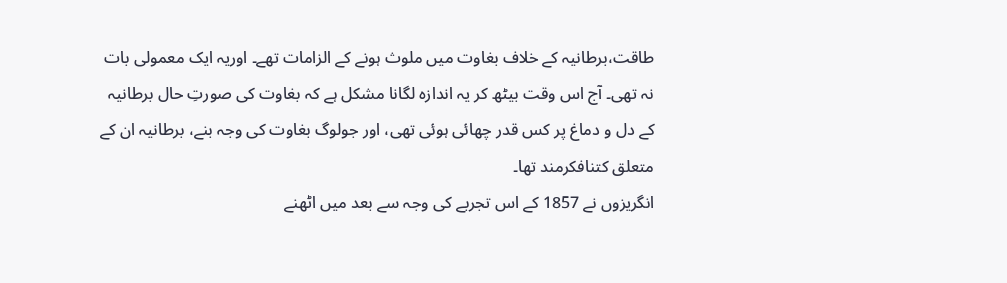طاقت،برطانیہ کے خلاف بغاوت میں ملوث ہونے کے الزامات تھے۔ اوریہ ایک معمولی بات نہ تھی۔ آج اس وقت بیٹھ کر یہ اندازہ لگانا مشکل ہے کہ بغاوت کی صورتِ حال برطانیہ کے دل و دماغ پر کس قدر چھائی ہوئی تھی، اور جولوگ بغاوت کی وجہ بنے، برطانیہ ان کے متعلق کتنافکرمند تھا۔
انگریزوں نے 1857 کے اس تجربے کی وجہ سے بعد میں اٹھنے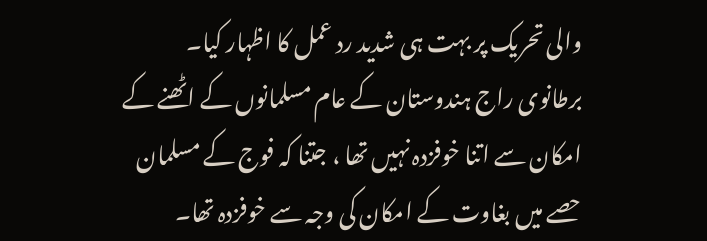والی تحریک پر بہت ہی شدید رد عمل کا اظہار کیا۔ برطانوی راج ہندوستان کے عام مسلمانوں کے اٹھنے کے امکان سے اتنا خوفزدہ نہیں تھا ، جتنا کہ فوج کے مسلمان حصے میں بغاوت کے امکان کی وجہ سے خوفزدہ تھا۔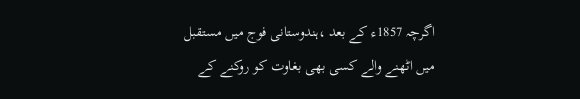اگرچہ 1857ء کے بعد ،ہندوستانی فوج میں مستقبل میں اٹھنے والے کسی بھی بغاوت کو روکنے کے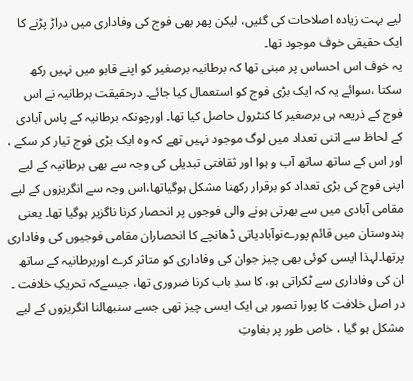لیے بہت زیادہ اصلاحات کی گئیں، لیکن پھر بھی فوج کی وفاداری میں دراڑ پڑنے کا ایک حقیقی خوف موجود تھا۔
یہ خوف اس احساس پر مبنی تھا کہ برطانیہ برصغیر کو اپنے قابو میں نہیں رکھ سکتا ،سوائے یہ کہ ایک بڑی فوج کو استعمال کیا جائے۔ درحقیقت برطانیہ نے اس فوج کے ذریعہ ہی برصغیر کا کنٹرول حاصل کیا تھا۔ اورچونکہ برطانیہ کے پاس آبادی کے لحاظ سے اتنی تعداد میں لوگ موجود نہیں تھے کہ وہ ایک بڑی فوج تیار کر سکے ، اور اس کے ساتھ ساتھ آب و ہوا اور ثقافتی تبدیلی کی وجہ سے بھی برطانیہ کے لیے اپنی فوج کی بڑی تعداد کو برقرار رکھنا مشکل ہوگیاتھا،اس وجہ سے انگریزوں کے لیے مقامی آبادی میں سے بھرتی ہونے والی فوجوں پر انحصار کرنا ناگزیر ہوگیا تھا۔ یعنی ہندوستان میں قائم پورےنوآبادیاتی ڈھانچے کا انحصاران مقامی فوجیوں کی وفاداری پرتھا۔لہذا ایسی کوئی بھی چیز جوان کی وفاداری کو متاثر کرے اوربرطانیہ کے ساتھ ان کی وفاداری سے ٹکراتی ہو، کا سدِ باب کرنا ضروری تھا، جیسےکہ تحریکِ خلافت ۔
در اصل خلافت کا پورا تصور ہی ایک ایسی چیز تھی جسے سنبھالنا انگریزوں کے لیے مشکل ہو گیا ، خاص طور پر بغاوتِ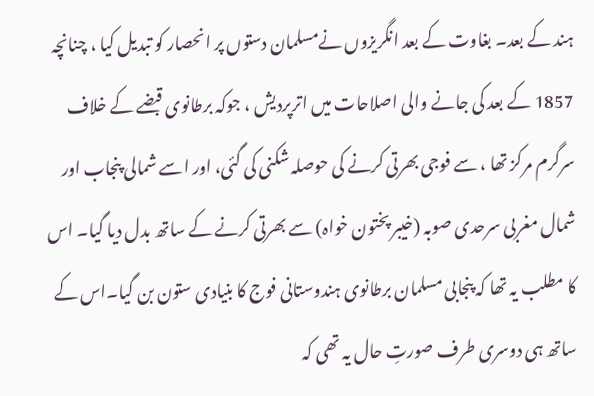ہند کے بعد۔ بغاوت کے بعد انگریزوں نےمسلمان دستوں پر انحصار کو تبدیل کیا ، چنانچہ 1857 کے بعد کی جانے والی اصلاحات میں اترپردیش ، جوکہ برطانوی قبضے کے خلاف سرگرم مرکز تھا ، سے فوجی بھرتی کرنے کی حوصلہ شکنی کی گئی، اور اسے شمالی پنجاب اور شمال مغربی سرحدی صوبہ (خیبر پختون خواہ) سے بھرتی کرنے کے ساتھ بدل دیا گیا۔ اس کا مطلب یہ تھا کہ پنجابی مسلمان برطانوی ہندوستانی فوج کا بنیادی ستون بن گیا۔اس کے ساتھ ہی دوسری طرف صورتِ حال یہ تھی کہ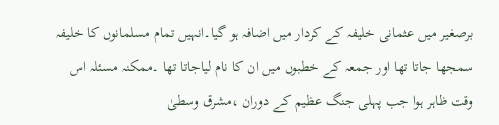برصغیر میں عثمانی خلیفہ کے کردار میں اضافہ ہو گیا۔انہیں تمام مسلمانوں کا خلیفہ سمجھا جاتا تھا اور جمعہ کے خطبوں میں ان کا نام لیاجاتا تھا ۔ممکنہ مسئلہ اس وقت ظاہر ہوا جب پہلی جنگ عظیم کے دوران ،مشرق وسطیٰ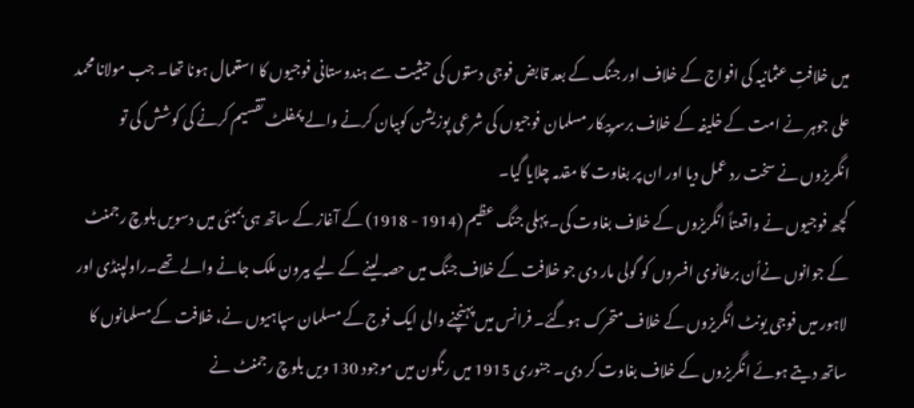میں خلافتِ عثمانیہ کی افواج کے خلاف اور جنگ کے بعد قابض فوجی دستوں کی حیثیت سے ہندوستانی فوجیوں کا استعمال ہونا تھا۔ جب مولانا محمد علی جوہر نے امت کے خلیفہ کے خلاف برسرپیکار مسلمان فوجیوں کی شرعی پوزیشن کوبیان کرنے والے پمفلٹ تقسیم کرنے کی کوشش کی تو انگریزوں نے سخت رد عمل دیا اور ان پر بغاوت کا مقدمہ چلایا گیا۔
کچھ فوجیوں نے واقعتاً انگریزوں کے خلاف بغاوت کی۔ پہلی جنگ عظیم (1914 - 1918) کے آغاز کے ساتھ ہی بمبئی میں دسویں بلوچ رجمنٹ کے جوانوں نےاُن برطانوی افسروں کو گولی مار دی جو خلافت کے خلاف جنگ میں حصہ لینے کے لیے بیرون ملک جانے والے تھے۔راولپنڈی اور لاہور میں فوجی یونٹ انگریزوں کے خلاف متحرک ہوگئے۔ فرانس میں پہنچنے والی ایک فوج کے مسلمان سپاہیوں نے، خلافت کےمسلمانوں کا ساتھ دیتے ہوئے انگریزوں کے خلاف بغاوت کر دی۔ جنوری 1915 میں رنگون میں موجود 130 ویں بلوچ رجمنٹ نے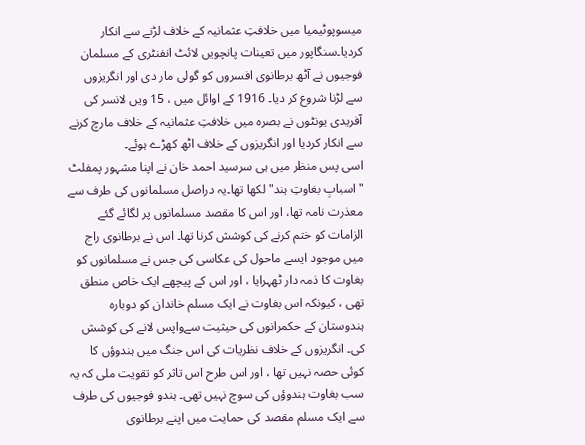میسوپوٹیمیا میں خلافتِ عثمانیہ کے خلاف لڑنے سے انکار کردیا۔سنگاپور میں تعینات پانچویں لائٹ انفنٹری کے مسلمان فوجیوں نے آٹھ برطانوی افسروں کو گولی مار دی اور انگریزوں سے لڑنا شروع کر دیا۔ 1916 کے اوائل میں ، 15 ویں لانسر کی آفریدی یونٹوں نے بصرہ میں خلافتِ عثمانیہ کے خلاف مارچ کرنے سے انکار کردیا اور انگریزوں کے خلاف اٹھ کھڑے ہوئے۔
اسی پس منظر میں ہی سرسید احمد خان نے اپنا مشہور پمفلٹ "اسبابِ بغاوتِ ہند" لکھا تھا۔یہ دراصل مسلمانوں کی طرف سے معذرت نامہ تھا، اور اس کا مقصد مسلمانوں پر لگائے گئے الزامات کو ختم کرنے کی کوشش کرنا تھا۔ اس نے برطانوی راج میں موجود ایسے ماحول کی عکاسی کی جس نے مسلمانوں کو بغاوت کا ذمہ دار ٹھہرایا ، اور اس کے پیچھے ایک خاص منطق تھی ، کیونکہ اس بغاوت نے ایک مسلم خاندان کو دوبارہ ہندوستان کے حکمرانوں کی حیثیت سےواپس لانے کی کوشش کی۔ انگریزوں کے خلاف نظریات کی اس جنگ میں ہندوؤں کا کوئی حصہ نہیں تھا ، اور اس طرح اس تاثر کو تقویت ملی کہ یہ سب بغاوت ہندوؤں کی سوچ نہیں تھی۔ ہندو فوجیوں کی طرف سے ایک مسلم مقصد کی حمایت میں اپنے برطانوی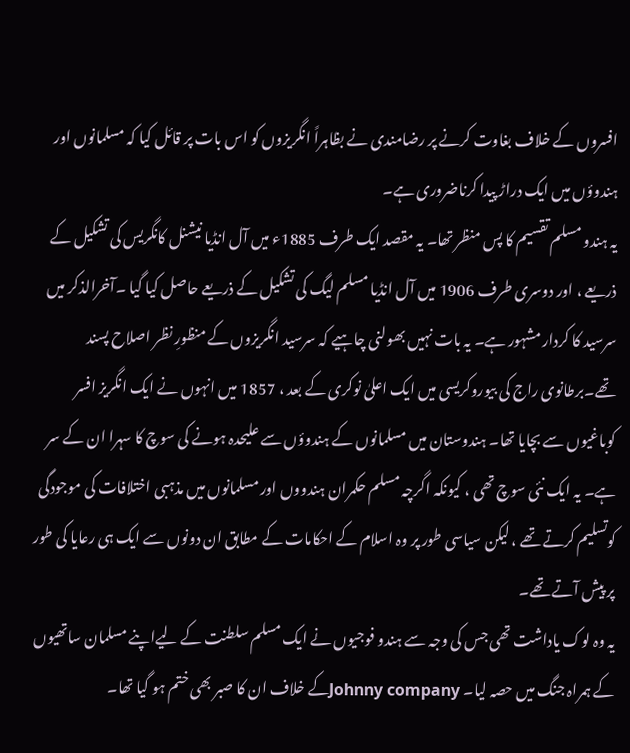افسروں کے خلاف بغاوت کرنے پر رضامندی نے بظاہراً انگریزوں کو اس بات پر قائل کیا کہ مسلمانوں اور ہندوؤں میں ایک دراڑ پیدا کرناضروری ہے۔
یہ ہندو مسلم تقسیم کا پس منظر تھا۔ یہ مقصد ایک طرف 1885ء میں آل انڈیا نیشنل کانگریس کی تشکیل کے ذریعے ، اور دوسری طرف 1906 میں آل انڈیا مسلم لیگ کی تشکیل کے ذریعے حاصل کیا گیا ۔آخرالذکر میں سرسید کا کردار مشہور ہے۔ یہ بات نہیں بھولنی چاہیے کہ سرسید انگریزوں کے منظورِ نظر اصلاح پسند تھے۔برطانوی راج کی بیوروکریسی میں ایک اعلیٰ نوکری کے بعد ، 1857 میں انہوں نے ایک انگریز افسر کوباغیوں سے بچایا تھا۔ ہندوستان میں مسلمانوں کے ہندوؤں سے علیحدہ ہونے کی سوچ کا سہرا ان کے سر ہے۔ یہ ایک نئی سوچ تھی ، کیونکہ اگرچہ مسلم حکمران ہندووں اور مسلمانوں میں مذہبی اختلافات کی موجودگی کوتسلیم کرتے تھے ، لیکن سیاسی طور پر وہ اسلام کے احکامات کے مطابق ان دونوں سے ایک ہی رعایا کی طور پر پیش آتے تھے۔
یہ وہ لوک یاداشت تھی جس کی وجہ سے ہندو فوجیوں نے ایک مسلم سلطنت کے لیےاپنے مسلمان ساتھیوں کے ہمراہ جنگ میں حصہ لیا۔ Johnny companyکے خلاف ان کا صبر بھی ختم ہو گیا تھا۔